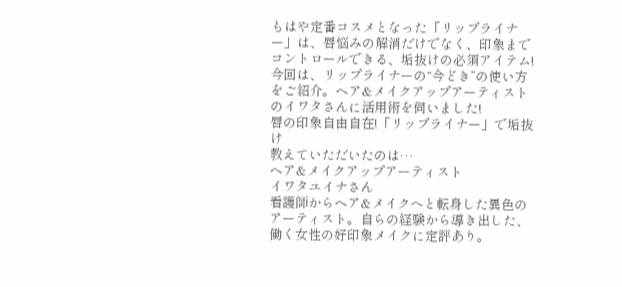もはや定番コスメとなった「リップライナー」は、唇悩みの解消だけでなく、印象までコントロールできる、垢抜けの必須アイテム!今回は、リップライナーの“今どき”の使い方をご紹介。ヘア&メイクアップアーティストのイワタさんに活用術を伺いました!
唇の印象自由自在!「リップライナー」で垢抜け
教えていただいたのは…
ヘア&メイクアップアーティスト
イワタユイナさん
看護師からヘア&メイクへと転身した異色のアーティスト。自らの経験から導き出した、働く女性の好印象メイクに定評あり。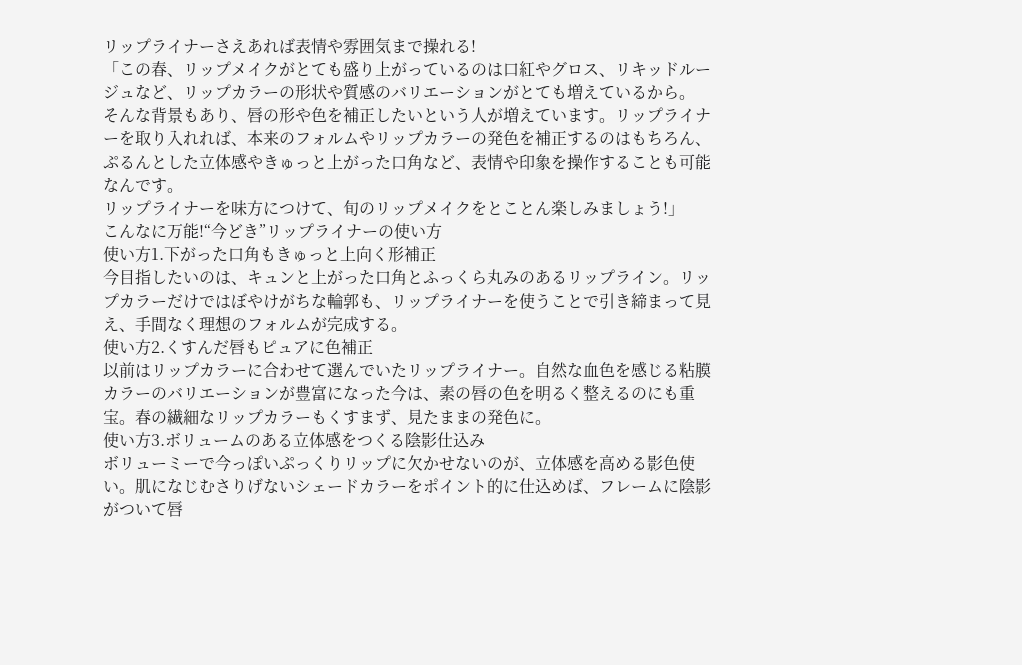リップライナーさえあれば表情や雰囲気まで操れる!
「この春、リップメイクがとても盛り上がっているのは口紅やグロス、リキッドルージュなど、リップカラーの形状や質感のバリエーションがとても増えているから。
そんな背景もあり、唇の形や色を補正したいという人が増えています。リップライナーを取り入れれば、本来のフォルムやリップカラーの発色を補正するのはもちろん、ぷるんとした立体感やきゅっと上がった口角など、表情や印象を操作することも可能なんです。
リップライナーを味方につけて、旬のリップメイクをとことん楽しみましょう!」
こんなに万能!“今どき”リップライナーの使い方
使い方1.下がった口角もきゅっと上向く形補正
今目指したいのは、キュンと上がった口角とふっくら丸みのあるリップライン。リップカラーだけではぼやけがちな輪郭も、リップライナーを使うことで引き締まって見え、手間なく理想のフォルムが完成する。
使い方2.くすんだ唇もピュアに色補正
以前はリップカラーに合わせて選んでいたリップライナー。自然な血色を感じる粘膜カラーのバリエーションが豊富になった今は、素の唇の色を明るく整えるのにも重宝。春の繊細なリップカラーもくすまず、見たままの発色に。
使い方3.ボリュームのある立体感をつくる陰影仕込み
ボリューミーで今っぽいぷっくりリップに欠かせないのが、立体感を高める影色使い。肌になじむさりげないシェードカラーをポイント的に仕込めば、フレームに陰影がついて唇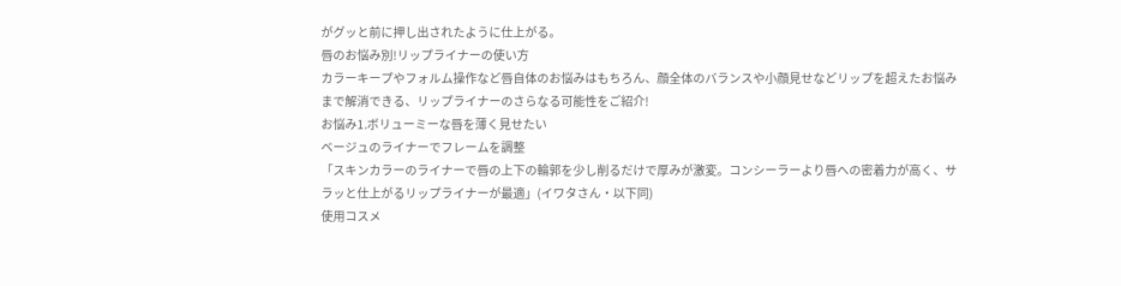がグッと前に押し出されたように仕上がる。
唇のお悩み別!リップライナーの使い方
カラーキープやフォルム操作など唇自体のお悩みはもちろん、顔全体のバランスや小顔見せなどリップを超えたお悩みまで解消できる、リップライナーのさらなる可能性をご紹介!
お悩み1.ボリューミーな唇を薄く見せたい
ベージュのライナーでフレームを調整
「スキンカラーのライナーで唇の上下の輪郭を少し削るだけで厚みが激変。コンシーラーより唇への密着力が高く、サラッと仕上がるリップライナーが最適」(イワタさん・以下同)
使用コスメ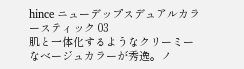hince ニューデップスデュアルカラースティック 03
肌と一体化するようなクリーミーなベージュカラーが秀逸。ノ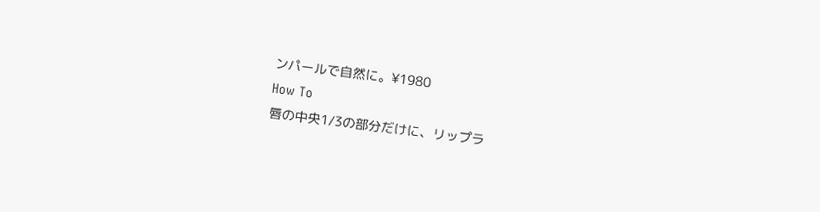ンパールで自然に。¥1980
How To
唇の中央1/3の部分だけに、リップラ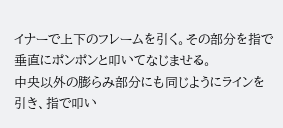イナーで上下のフレームを引く。その部分を指で垂直にポンポンと叩いてなじませる。
中央以外の膨らみ部分にも同じようにラインを引き、指で叩い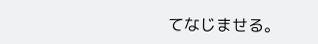てなじませる。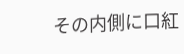その内側に口紅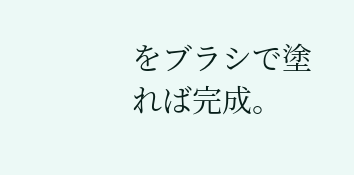をブラシで塗れば完成。